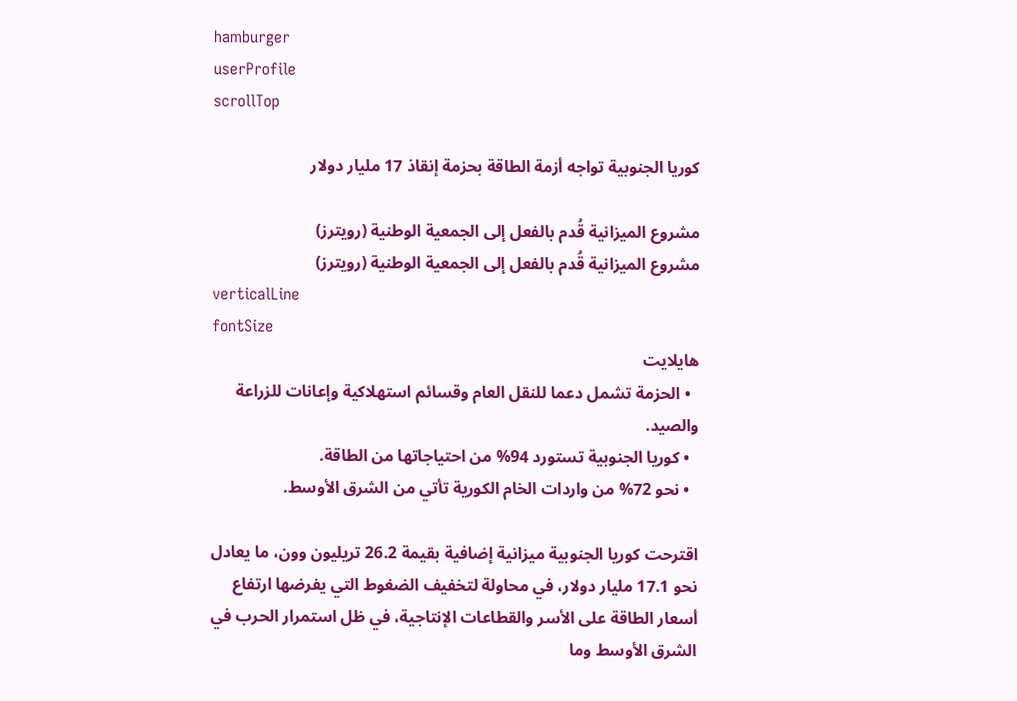hamburger
userProfile
scrollTop

كوريا الجنوبية تواجه أزمة الطاقة بحزمة إنقاذ 17 مليار دولار

مشروع الميزانية قُدم بالفعل إلى الجمعية الوطنية (رويترز)
مشروع الميزانية قُدم بالفعل إلى الجمعية الوطنية (رويترز)
verticalLine
fontSize
هايلايت
  • الحزمة تشمل دعما للنقل العام وقسائم استهلاكية وإعانات للزراعة والصيد.
  • كوريا الجنوبية تستورد 94% من احتياجاتها من الطاقة.
  • نحو 72% من واردات الخام الكورية تأتي من الشرق الأوسط.

اقترحت كوريا الجنوبية ميزانية إضافية بقيمة 26.2 تريليون وون، ما يعادل نحو 17.1 مليار دولار، في محاولة لتخفيف الضغوط التي يفرضها ارتفاع أسعار الطاقة على الأسر والقطاعات الإنتاجية، في ظل استمرار الحرب في الشرق الأوسط وما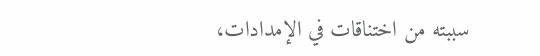سببته من اختناقات في الإمدادات،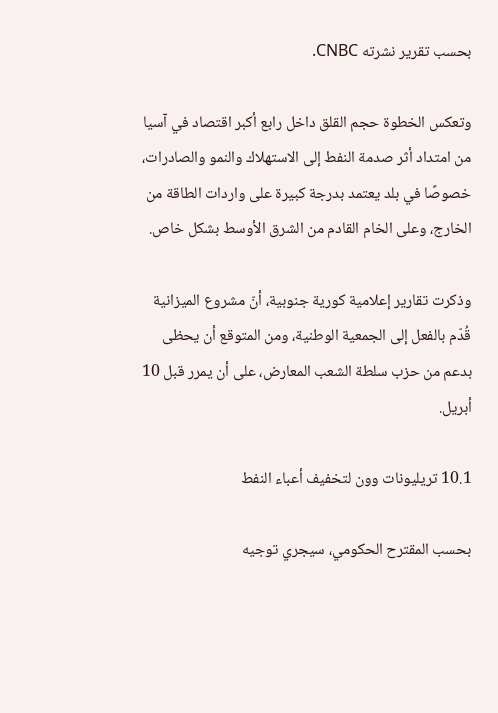بحسب تقرير نشرته CNBC.

وتعكس الخطوة حجم القلق داخل رابع أكبر اقتصاد في آسيا من امتداد أثر صدمة النفط إلى الاستهلاك والنمو والصادرات، خصوصًا في بلد يعتمد بدرجة كبيرة على واردات الطاقة من الخارج، وعلى الخام القادم من الشرق الأوسط بشكل خاص.

وذكرت تقارير إعلامية كورية جنوبية، أنّ مشروع الميزانية قُدّم بالفعل إلى الجمعية الوطنية، ومن المتوقع أن يحظى بدعم من حزب سلطة الشعب المعارض، على أن يمرر قبل 10 أبريل.

10.1 تريليونات وون لتخفيف أعباء النفط

بحسب المقترح الحكومي، سيجري توجيه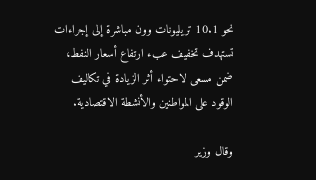نحو 10.1 تريليونات وون مباشرة إلى إجراءات تستهدف تخفيف عبء ارتفاع أسعار النفط، ضمن مسعى لاحتواء أثر الزيادة في تكاليف الوقود على المواطنين والأنشطة الاقتصادية.

وقال وزير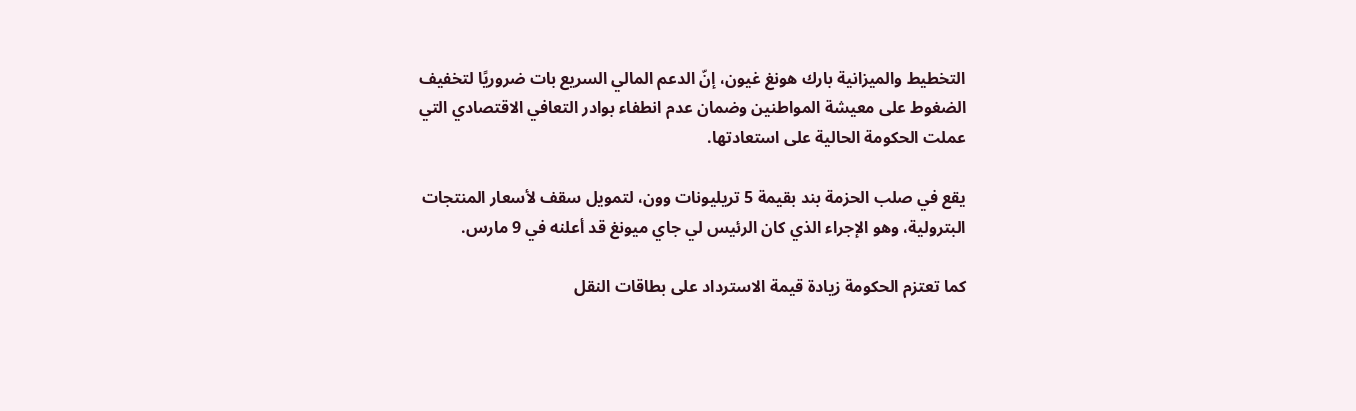التخطيط والميزانية بارك هونغ غيون، إنّ الدعم المالي السريع بات ضروريًا لتخفيف الضغوط على معيشة المواطنين وضمان عدم انطفاء بوادر التعافي الاقتصادي التي عملت الحكومة الحالية على استعادتها.

يقع في صلب الحزمة بند بقيمة 5 تريليونات وون، لتمويل سقف لأسعار المنتجات البترولية، وهو الإجراء الذي كان الرئيس لي جاي ميونغ قد أعلنه في 9 مارس.

كما تعتزم الحكومة زيادة قيمة الاسترداد على بطاقات النقل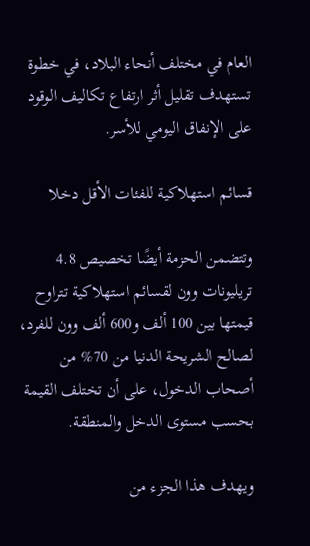العام في مختلف أنحاء البلاد، في خطوة تستهدف تقليل أثر ارتفاع تكاليف الوقود على الإنفاق اليومي للأسر.

قسائم استهلاكية للفئات الأقل دخلا

وتتضمن الحزمة أيضًا تخصيص 4.8 تريليونات وون لقسائم استهلاكية تتراوح قيمتها بين 100 ألف و600 ألف وون للفرد، لصالح الشريحة الدنيا من 70% من أصحاب الدخول، على أن تختلف القيمة بحسب مستوى الدخل والمنطقة.

ويهدف هذا الجزء من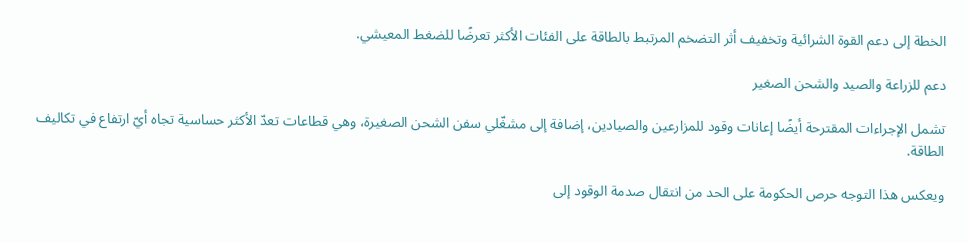الخطة إلى دعم القوة الشرائية وتخفيف أثر التضخم المرتبط بالطاقة على الفئات الأكثر تعرضًا للضغط المعيشي.

دعم للزراعة والصيد والشحن الصغير

تشمل الإجراءات المقترحة أيضًا إعانات وقود للمزارعين والصيادين، إضافة إلى مشغّلي سفن الشحن الصغيرة، وهي قطاعات تعدّ الأكثر حساسية تجاه أيّ ارتفاع في تكاليف الطاقة.

ويعكس هذا التوجه حرص الحكومة على الحد من انتقال صدمة الوقود إلى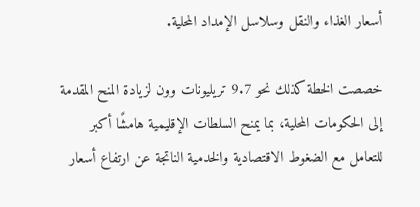أسعار الغذاء والنقل وسلاسل الإمداد المحلية.

خصصت الخطة كذلك نحو 9.7 تريليونات وون لزيادة المنح المقدمة إلى الحكومات المحلية، بما يمنح السلطات الإقليمية هامشًا أكبر للتعامل مع الضغوط الاقتصادية والخدمية الناتجة عن ارتفاع أسعار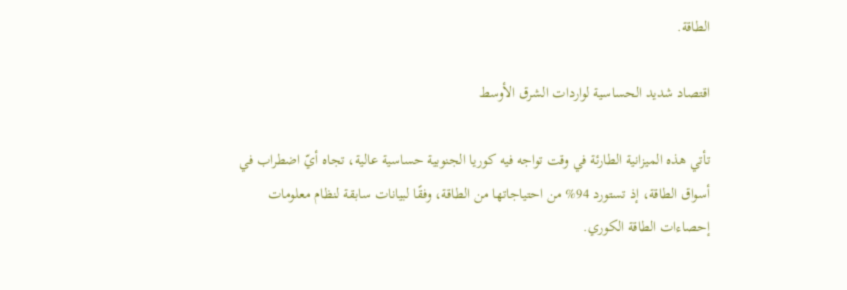الطاقة.

اقتصاد شديد الحساسية لواردات الشرق الأوسط

تأتي هذه الميزانية الطارئة في وقت تواجه فيه كوريا الجنوبية حساسية عالية، تجاه أيّ اضطراب في أسواق الطاقة، إذ تستورد 94% من احتياجاتها من الطاقة، وفقًا لبيانات سابقة لنظام معلومات إحصاءات الطاقة الكوري.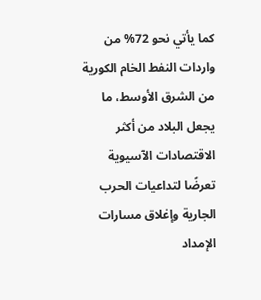كما يأتي نحو 72% من واردات النفط الخام الكورية من الشرق الأوسط، ما يجعل البلاد من أكثر الاقتصادات الآسيوية تعرضًا لتداعيات الحرب الجارية وإغلاق مسارات الإمداد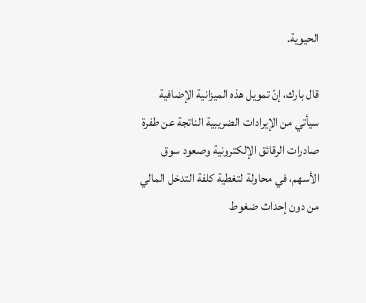الحيوية.

قال بارك، إنّ تمويل هذه الميزانية الإضافية سيأتي من الإيرادات الضريبية الناتجة عن طفرة صادرات الرقائق الإلكترونية وصعود سوق الأسهم، في محاولة لتغطية كلفة التدخل المالي من دون إحداث ضغوط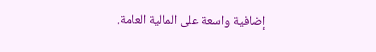إضافية واسعة على المالية العامة.